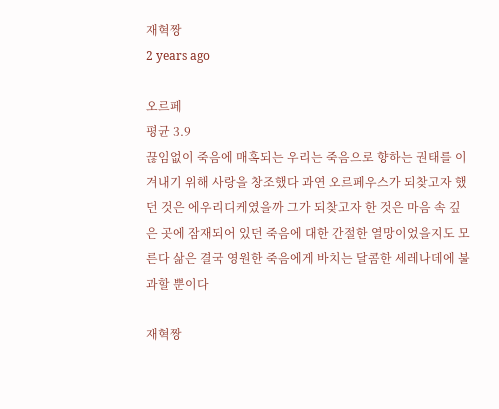재혁짱
2 years ago

오르페
평균 3.9
끊임없이 죽음에 매혹되는 우리는 죽음으로 향하는 권태를 이겨내기 위해 사랑을 창조했다 과연 오르페우스가 되찾고자 했던 것은 에우리디케였을까 그가 되찾고자 한 것은 마음 속 깊은 곳에 잠재되어 있던 죽음에 대한 간절한 열망이었을지도 모른다 삶은 결국 영원한 죽음에게 바치는 달콤한 세레나데에 불과할 뿐이다

재혁짱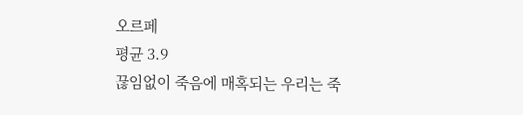오르페
평균 3.9
끊임없이 죽음에 매혹되는 우리는 죽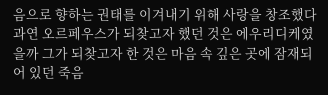음으로 향하는 권태를 이겨내기 위해 사랑을 창조했다 과연 오르페우스가 되찾고자 했던 것은 에우리디케였을까 그가 되찾고자 한 것은 마음 속 깊은 곳에 잠재되어 있던 죽음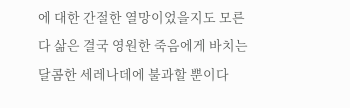에 대한 간절한 열망이었을지도 모른다 삶은 결국 영원한 죽음에게 바치는 달콤한 세레나데에 불과할 뿐이다